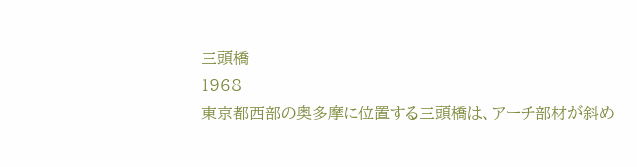三頭橋
1968
東京都西部の奥多摩に位置する三頭橋は、アーチ部材が斜め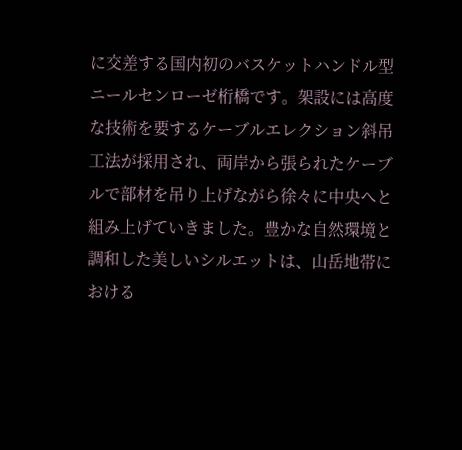に交差する国内初のバスケットハンドル型ニールセンローゼ桁橋です。架設には高度な技術を要するケーブルエレクション斜吊工法が採用され、両岸から張られたケーブルで部材を吊り上げながら徐々に中央へと組み上げていきました。豊かな自然環境と調和した美しいシルエットは、山岳地帯における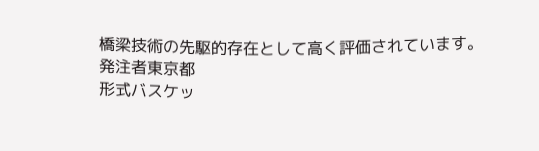橋梁技術の先駆的存在として高く評価されています。
発注者東京都
形式バスケッ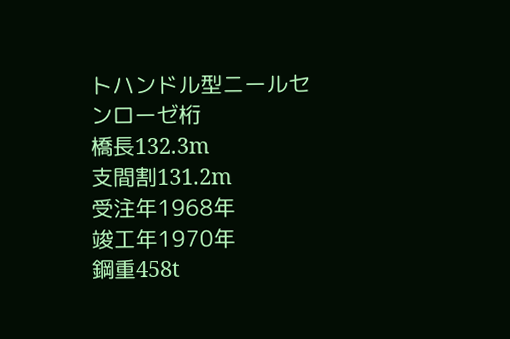トハンドル型ニールセンローゼ桁
橋長132.3m
支間割131.2m
受注年1968年
竣工年1970年
鋼重458t